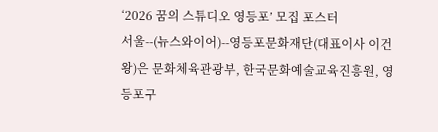‘2026 꿈의 스튜디오 영등포’ 모집 포스터
서울--(뉴스와이어)--영등포문화재단(대표이사 이건왕)은 문화체육관광부, 한국문화예술교육진흥원, 영등포구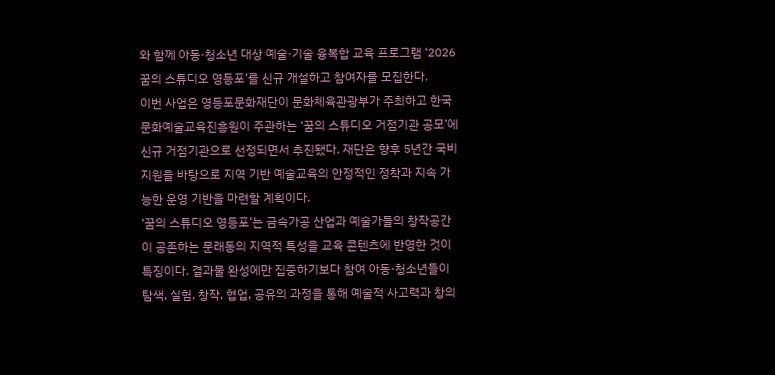와 함께 아동·청소년 대상 예술·기술 융복합 교육 프로그램 ‘2026 꿈의 스튜디오 영등포’를 신규 개설하고 참여자를 모집한다.
이번 사업은 영등포문화재단이 문화체육관광부가 주최하고 한국문화예술교육진흥원이 주관하는 ‘꿈의 스튜디오 거점기관 공모’에 신규 거점기관으로 선정되면서 추진됐다. 재단은 향후 5년간 국비 지원을 바탕으로 지역 기반 예술교육의 안정적인 정착과 지속 가능한 운영 기반을 마련할 계획이다.
‘꿈의 스튜디오 영등포’는 금속가공 산업과 예술가들의 창작공간이 공존하는 문래동의 지역적 특성을 교육 콘텐츠에 반영한 것이 특징이다. 결과물 완성에만 집중하기보다 참여 아동·청소년들이 탐색, 실험, 창작, 협업, 공유의 과정을 통해 예술적 사고력과 창의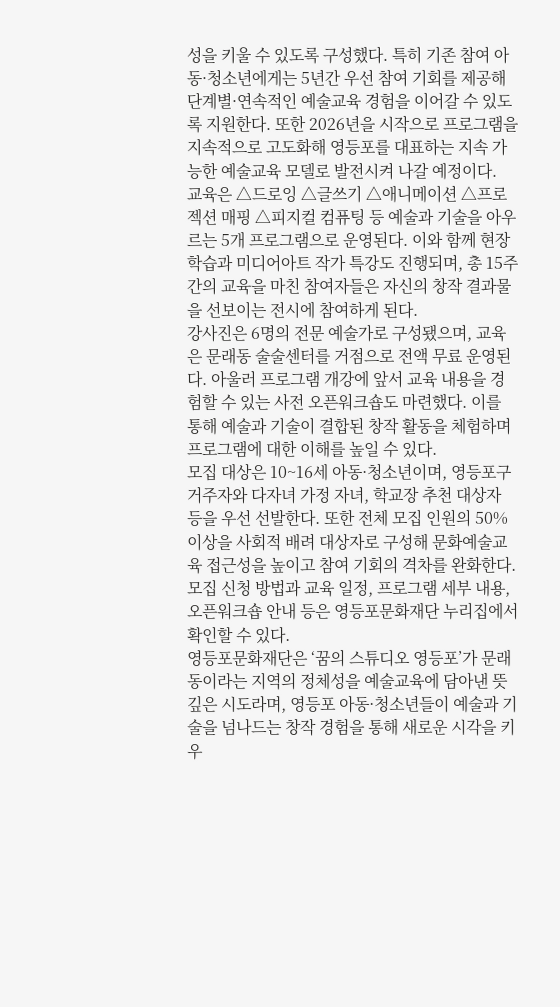성을 키울 수 있도록 구성했다. 특히 기존 참여 아동·청소년에게는 5년간 우선 참여 기회를 제공해 단계별·연속적인 예술교육 경험을 이어갈 수 있도록 지원한다. 또한 2026년을 시작으로 프로그램을 지속적으로 고도화해 영등포를 대표하는 지속 가능한 예술교육 모델로 발전시켜 나갈 예정이다.
교육은 △드로잉 △글쓰기 △애니메이션 △프로젝션 매핑 △피지컬 컴퓨팅 등 예술과 기술을 아우르는 5개 프로그램으로 운영된다. 이와 함께 현장학습과 미디어아트 작가 특강도 진행되며, 총 15주간의 교육을 마친 참여자들은 자신의 창작 결과물을 선보이는 전시에 참여하게 된다.
강사진은 6명의 전문 예술가로 구성됐으며, 교육은 문래동 술술센터를 거점으로 전액 무료 운영된다. 아울러 프로그램 개강에 앞서 교육 내용을 경험할 수 있는 사전 오픈워크숍도 마련했다. 이를 통해 예술과 기술이 결합된 창작 활동을 체험하며 프로그램에 대한 이해를 높일 수 있다.
모집 대상은 10~16세 아동·청소년이며, 영등포구 거주자와 다자녀 가정 자녀, 학교장 추천 대상자 등을 우선 선발한다. 또한 전체 모집 인원의 50% 이상을 사회적 배려 대상자로 구성해 문화예술교육 접근성을 높이고 참여 기회의 격차를 완화한다. 모집 신청 방법과 교육 일정, 프로그램 세부 내용, 오픈워크숍 안내 등은 영등포문화재단 누리집에서 확인할 수 있다.
영등포문화재단은 ‘꿈의 스튜디오 영등포’가 문래동이라는 지역의 정체성을 예술교육에 담아낸 뜻깊은 시도라며, 영등포 아동·청소년들이 예술과 기술을 넘나드는 창작 경험을 통해 새로운 시각을 키우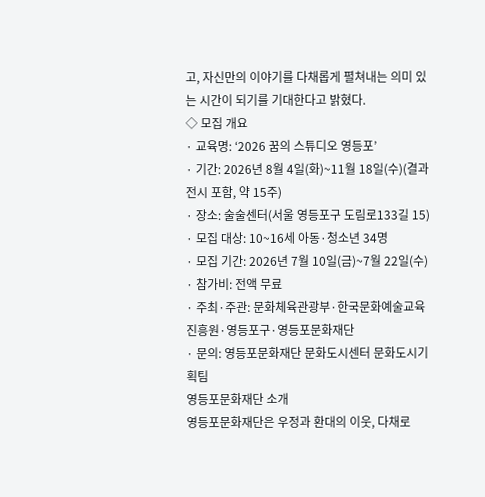고, 자신만의 이야기를 다채롭게 펼쳐내는 의미 있는 시간이 되기를 기대한다고 밝혔다.
◇ 모집 개요
· 교육명: ‘2026 꿈의 스튜디오 영등포’
· 기간: 2026년 8월 4일(화)~11월 18일(수)(결과 전시 포함, 약 15주)
· 장소: 술술센터(서울 영등포구 도림로133길 15)
· 모집 대상: 10~16세 아동·청소년 34명
· 모집 기간: 2026년 7월 10일(금)~7월 22일(수)
· 참가비: 전액 무료
· 주최·주관: 문화체육관광부·한국문화예술교육진흥원·영등포구·영등포문화재단
· 문의: 영등포문화재단 문화도시센터 문화도시기획팀
영등포문화재단 소개
영등포문화재단은 우정과 환대의 이웃, 다채로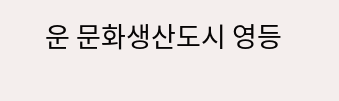운 문화생산도시 영등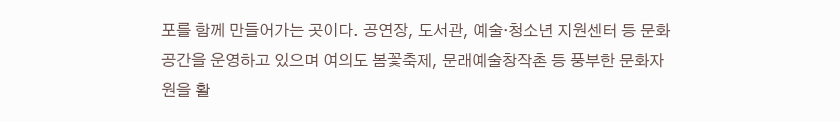포를 함께 만들어가는 곳이다. 공연장, 도서관, 예술·청소년 지원센터 등 문화 공간을 운영하고 있으며 여의도 봄꽃축제, 문래예술창작촌 등 풍부한 문화자원을 활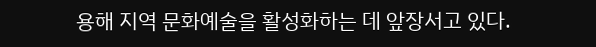용해 지역 문화예술을 활성화하는 데 앞장서고 있다.